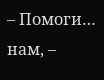– Помоги… нам, –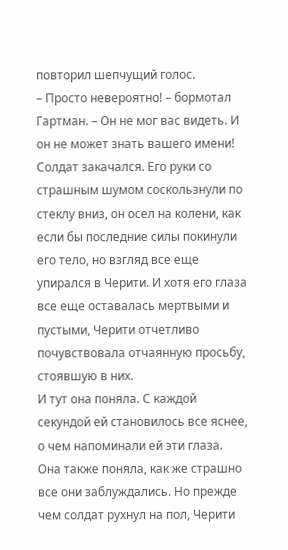повторил шепчущий голос.
– Просто невероятно! – бормотал Гартман. – Он не мог вас видеть. И он не может знать вашего имени!
Солдат закачался. Его руки со страшным шумом соскользнули по стеклу вниз, он осел на колени, как если бы последние силы покинули его тело, но взгляд все еще упирался в Черити. И хотя его глаза все еще оставалась мертвыми и пустыми, Черити отчетливо почувствовала отчаянную просьбу, стоявшую в них.
И тут она поняла. С каждой секундой ей становилось все яснее, о чем напоминали ей эти глаза. Она также поняла, как же страшно все они заблуждались. Но прежде чем солдат рухнул на пол, Черити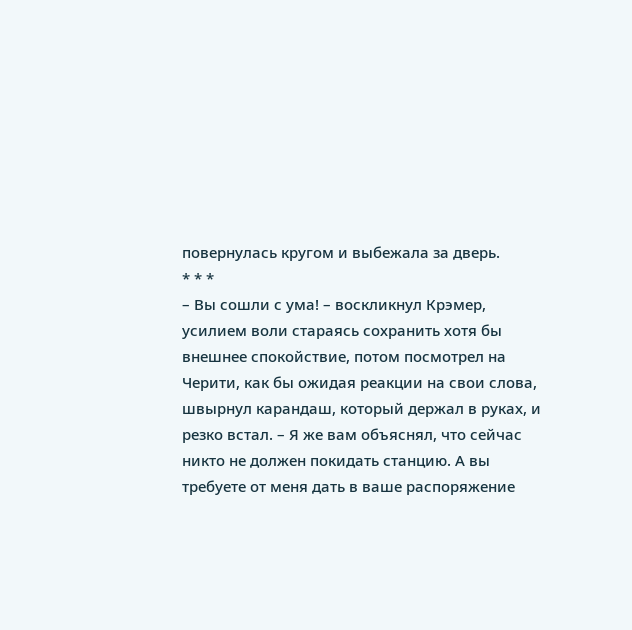повернулась кругом и выбежала за дверь.
* * *
– Вы сошли с ума! – воскликнул Крэмер, усилием воли стараясь сохранить хотя бы внешнее спокойствие, потом посмотрел на Черити, как бы ожидая реакции на свои слова, швырнул карандаш, который держал в руках, и резко встал. – Я же вам объяснял, что сейчас никто не должен покидать станцию. А вы требуете от меня дать в ваше распоряжение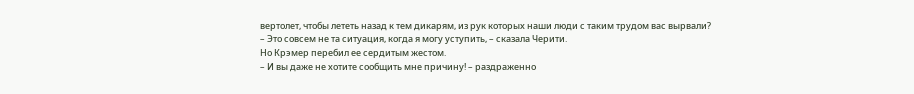вертолет, чтобы лететь назад к тем дикарям, из рук которых наши люди с таким трудом вас вырвали?
– Это совсем не та ситуация, когда я могу уступить, – сказала Черити.
Но Крэмер перебил ее сердитым жестом.
– И вы даже не хотите сообщить мне причину! – раздраженно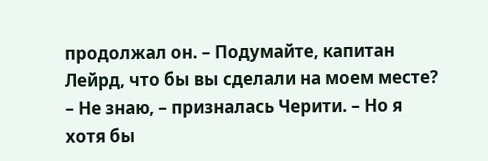продолжал он. – Подумайте, капитан Лейрд, что бы вы сделали на моем месте?
– Не знаю, – призналась Черити. – Но я хотя бы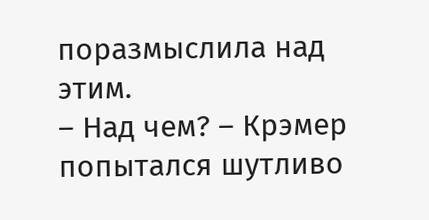поразмыслила над этим.
– Над чем? – Крэмер попытался шутливо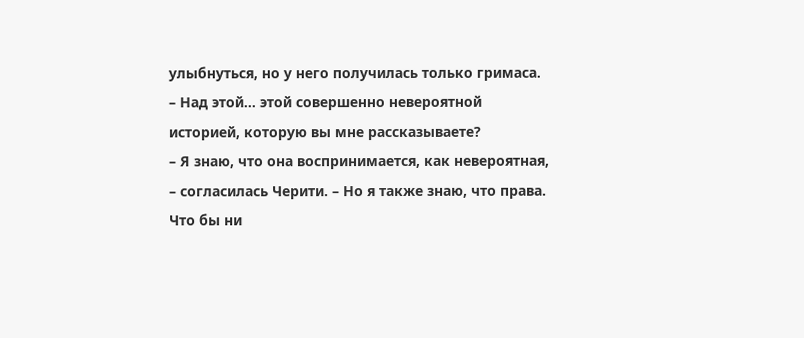улыбнуться, но у него получилась только гримаса. – Над этой… этой совершенно невероятной историей, которую вы мне рассказываете?
– Я знаю, что она воспринимается, как невероятная, – согласилась Черити. – Но я также знаю, что права. Что бы ни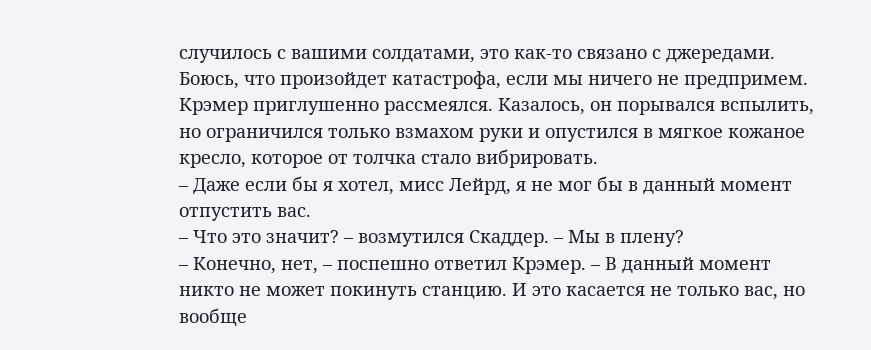случилось с вашими солдатами, это как-то связано с джередами. Боюсь, что произойдет катастрофа, если мы ничего не предпримем.
Крэмер приглушенно рассмеялся. Казалось, он порывался вспылить, но ограничился только взмахом руки и опустился в мягкое кожаное кресло, которое от толчка стало вибрировать.
– Даже если бы я хотел, мисс Лейрд, я не мог бы в данный момент отпустить вас.
– Что это значит? – возмутился Скаддер. – Мы в плену?
– Конечно, нет, – поспешно ответил Крэмер. – В данный момент никто не может покинуть станцию. И это касается не только вас, но вообще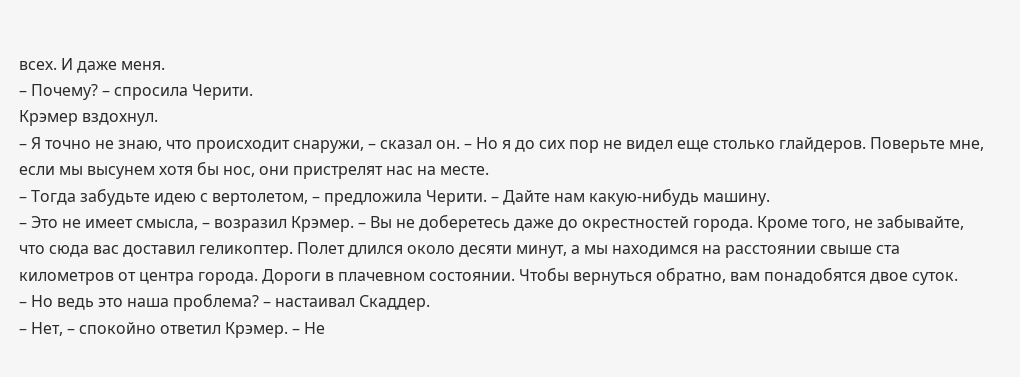всех. И даже меня.
– Почему? – спросила Черити.
Крэмер вздохнул.
– Я точно не знаю, что происходит снаружи, – сказал он. – Но я до сих пор не видел еще столько глайдеров. Поверьте мне, если мы высунем хотя бы нос, они пристрелят нас на месте.
– Тогда забудьте идею с вертолетом, – предложила Черити. – Дайте нам какую-нибудь машину.
– Это не имеет смысла, – возразил Крэмер. – Вы не доберетесь даже до окрестностей города. Кроме того, не забывайте, что сюда вас доставил геликоптер. Полет длился около десяти минут, а мы находимся на расстоянии свыше ста километров от центра города. Дороги в плачевном состоянии. Чтобы вернуться обратно, вам понадобятся двое суток.
– Но ведь это наша проблема? – настаивал Скаддер.
– Нет, – спокойно ответил Крэмер. – Не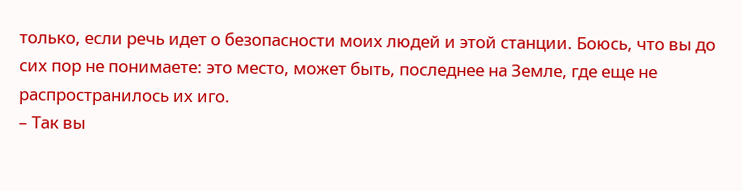только, если речь идет о безопасности моих людей и этой станции. Боюсь, что вы до сих пор не понимаете: это место, может быть, последнее на Земле, где еще не распространилось их иго.
– Так вы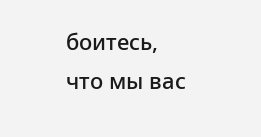боитесь, что мы вас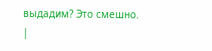выдадим? Это смешно. |